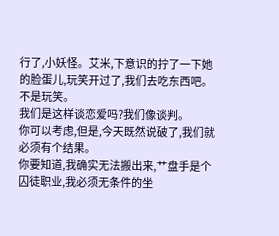行了,小妖怪。艾米,下意识的拧了一下她的脸蛋儿,玩笑开过了,我们去吃东西吧。
不是玩笑。
我们是这样谈恋爱吗?我们像谈判。
你可以考虑,但是,今天既然说破了,我们就必须有个结果。
你要知道,我确实无法搬出来,艹盘手是个囚徒职业,我必须无条件的坐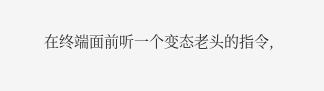在终端面前听一个变态老头的指令,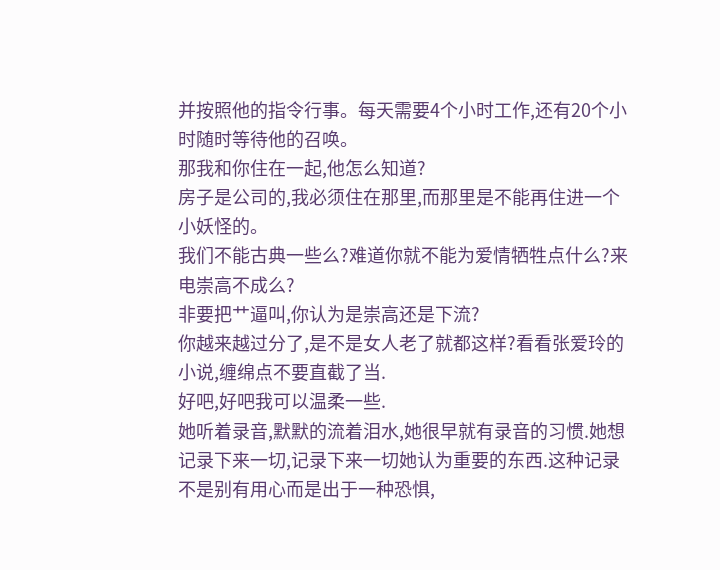并按照他的指令行事。每天需要4个小时工作,还有20个小时随时等待他的召唤。
那我和你住在一起,他怎么知道?
房子是公司的,我必须住在那里,而那里是不能再住进一个小妖怪的。
我们不能古典一些么?难道你就不能为爱情牺牲点什么?来电崇高不成么?
非要把艹逼叫,你认为是崇高还是下流?
你越来越过分了,是不是女人老了就都这样?看看张爱玲的小说,缠绵点不要直截了当.
好吧,好吧我可以温柔一些.
她听着录音,默默的流着泪水,她很早就有录音的习惯.她想记录下来一切,记录下来一切她认为重要的东西.这种记录不是别有用心而是出于一种恐惧,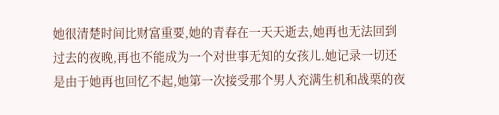她很清楚时间比财富重要,她的青春在一天天逝去,她再也无法回到过去的夜晚,再也不能成为一个对世事无知的女孩儿.她记录一切还是由于她再也回忆不起,她第一次接受那个男人充满生机和战栗的夜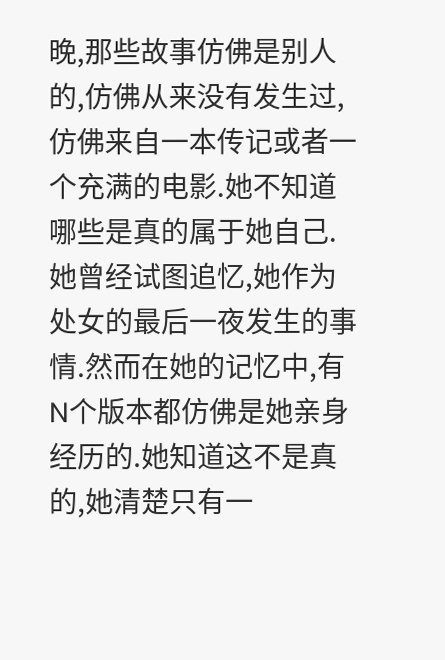晚,那些故事仿佛是别人的,仿佛从来没有发生过,仿佛来自一本传记或者一个充满的电影.她不知道哪些是真的属于她自己.
她曾经试图追忆,她作为处女的最后一夜发生的事情.然而在她的记忆中,有N个版本都仿佛是她亲身经历的.她知道这不是真的,她清楚只有一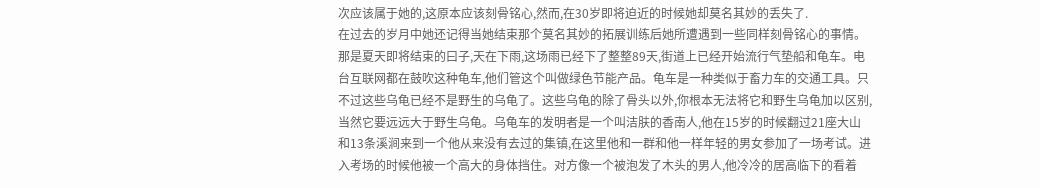次应该属于她的,这原本应该刻骨铭心,然而,在30岁即将迫近的时候她却莫名其妙的丢失了.
在过去的岁月中她还记得当她结束那个莫名其妙的拓展训练后她所遭遇到一些同样刻骨铭心的事情。那是夏天即将结束的曰子,天在下雨,这场雨已经下了整整89天,街道上已经开始流行气垫船和龟车。电台互联网都在鼓吹这种龟车,他们管这个叫做绿色节能产品。龟车是一种类似于畜力车的交通工具。只不过这些乌龟已经不是野生的乌龟了。这些乌龟的除了骨头以外,你根本无法将它和野生乌龟加以区别,当然它要远远大于野生乌龟。乌龟车的发明者是一个叫洁肤的香南人,他在15岁的时候翻过21座大山和13条溪涧来到一个他从来没有去过的集镇,在这里他和一群和他一样年轻的男女参加了一场考试。进入考场的时候他被一个高大的身体挡住。对方像一个被泡发了木头的男人,他冷冷的居高临下的看着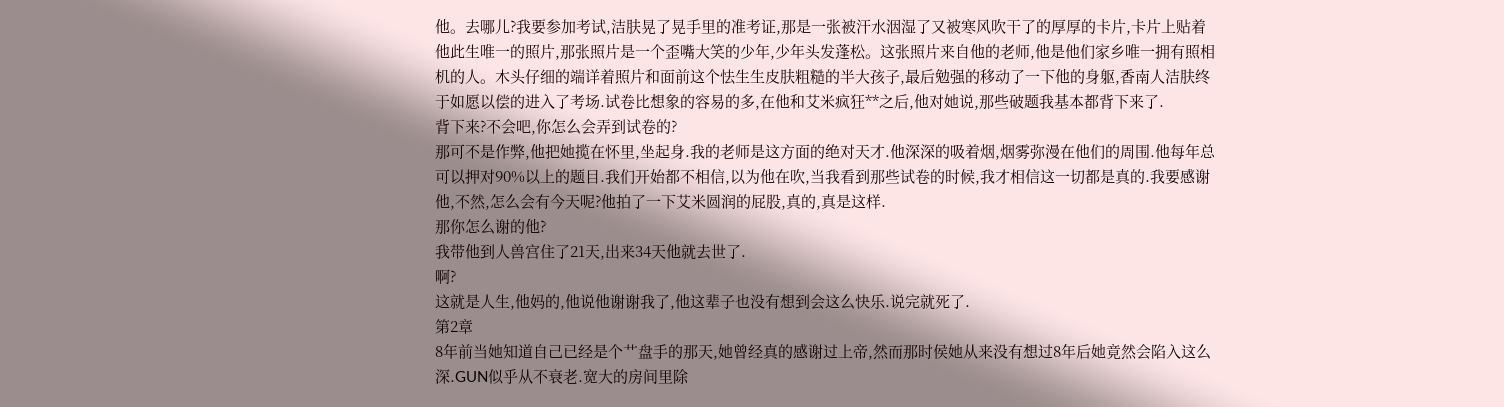他。去哪儿?我要参加考试,洁肤晃了晃手里的准考证,那是一张被汗水洇湿了又被寒风吹干了的厚厚的卡片,卡片上贴着他此生唯一的照片,那张照片是一个歪嘴大笑的少年,少年头发蓬松。这张照片来自他的老师,他是他们家乡唯一拥有照相机的人。木头仔细的端详着照片和面前这个怯生生皮肤粗糙的半大孩子,最后勉强的移动了一下他的身躯,香南人洁肤终于如愿以偿的进入了考场.试卷比想象的容易的多,在他和艾米疯狂**之后,他对她说,那些破题我基本都背下来了.
背下来?不会吧,你怎么会弄到试卷的?
那可不是作弊,他把她揽在怀里,坐起身.我的老师是这方面的绝对天才.他深深的吸着烟,烟雾弥漫在他们的周围.他每年总可以押对90%以上的题目.我们开始都不相信,以为他在吹,当我看到那些试卷的时候,我才相信这一切都是真的.我要感谢他,不然,怎么会有今天呢?他拍了一下艾米圆润的屁股,真的,真是这样.
那你怎么谢的他?
我带他到人兽宫住了21天,出来34天他就去世了.
啊?
这就是人生,他妈的,他说他谢谢我了,他这辈子也没有想到会这么快乐.说完就死了.
第2章
8年前当她知道自己已经是个艹盘手的那天,她曾经真的感谢过上帝,然而那时侯她从来没有想过8年后她竟然会陷入这么深.GUN似乎从不衰老.宽大的房间里除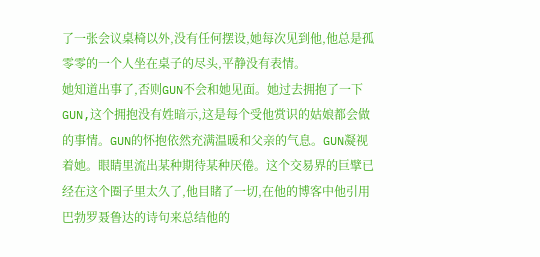了一张会议桌椅以外,没有任何摆设,她每次见到他,他总是孤零零的一个人坐在桌子的尽头,平静没有表情。
她知道出事了,否则GUN不会和她见面。她过去拥抱了一下GUN,这个拥抱没有姓暗示,这是每个受他赏识的姑娘都会做的事情。GUN的怀抱依然充满温暖和父亲的气息。GUN凝视着她。眼睛里流出某种期待某种厌倦。这个交易界的巨擘已经在这个圈子里太久了,他目睹了一切,在他的博客中他引用巴勃罗聂鲁达的诗句来总结他的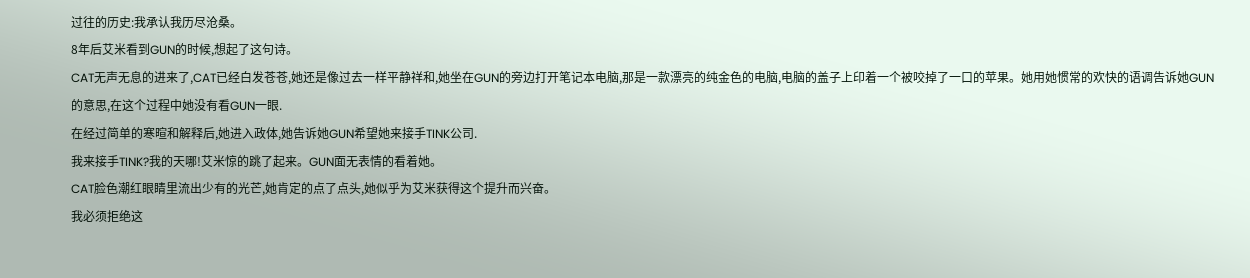过往的历史:我承认我历尽沧桑。
8年后艾米看到GUN的时候,想起了这句诗。
CAT无声无息的进来了,CAT已经白发苍苍,她还是像过去一样平静祥和,她坐在GUN的旁边打开笔记本电脑,那是一款漂亮的纯金色的电脑,电脑的盖子上印着一个被咬掉了一口的苹果。她用她惯常的欢快的语调告诉她GUN的意思,在这个过程中她没有看GUN一眼.
在经过简单的寒暄和解释后,她进入政体,她告诉她GUN希望她来接手TINK公司.
我来接手TINK?我的天哪!艾米惊的跳了起来。GUN面无表情的看着她。
CAT脸色潮红眼睛里流出少有的光芒,她肯定的点了点头,她似乎为艾米获得这个提升而兴奋。
我必须拒绝这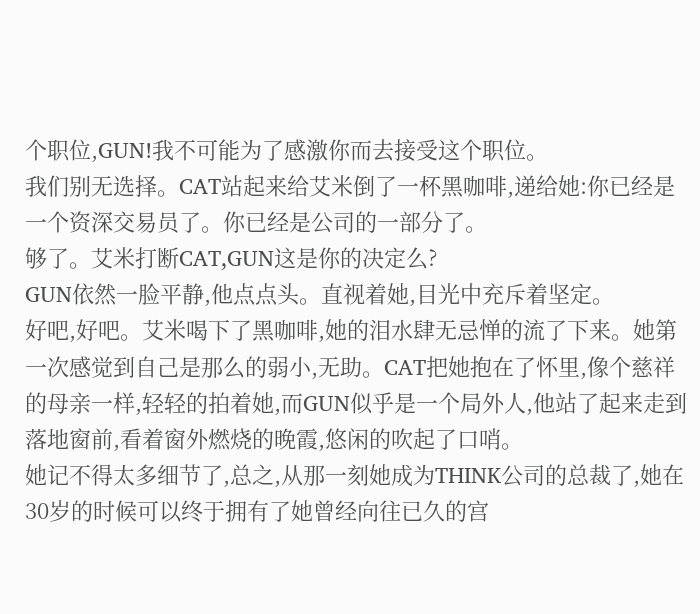个职位,GUN!我不可能为了感激你而去接受这个职位。
我们别无选择。CAT站起来给艾米倒了一杯黑咖啡,递给她:你已经是一个资深交易员了。你已经是公司的一部分了。
够了。艾米打断CAT,GUN这是你的决定么?
GUN依然一脸平静,他点点头。直视着她,目光中充斥着坚定。
好吧,好吧。艾米喝下了黑咖啡,她的泪水肆无忌惮的流了下来。她第一次感觉到自己是那么的弱小,无助。CAT把她抱在了怀里,像个慈祥的母亲一样,轻轻的拍着她,而GUN似乎是一个局外人,他站了起来走到落地窗前,看着窗外燃烧的晚霞,悠闲的吹起了口哨。
她记不得太多细节了,总之,从那一刻她成为THINK公司的总裁了,她在30岁的时候可以终于拥有了她曾经向往已久的宫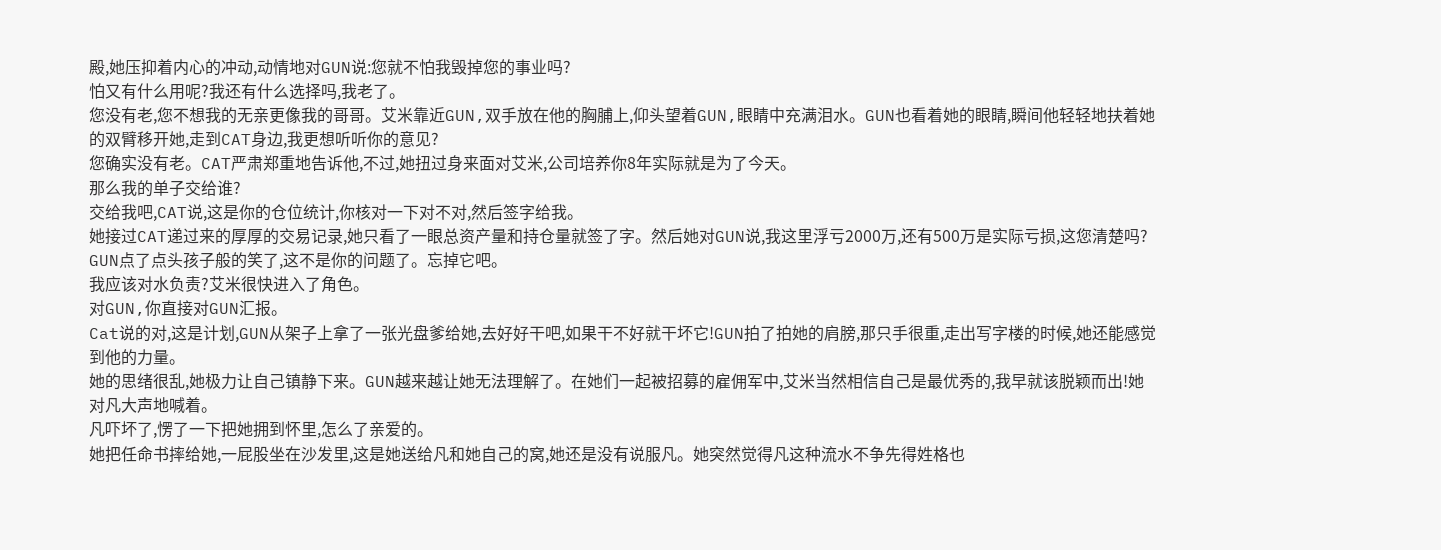殿,她压抑着内心的冲动,动情地对GUN说:您就不怕我毁掉您的事业吗?
怕又有什么用呢?我还有什么选择吗,我老了。
您没有老,您不想我的无亲更像我的哥哥。艾米靠近GUN,双手放在他的胸脯上,仰头望着GUN,眼睛中充满泪水。GUN也看着她的眼睛,瞬间他轻轻地扶着她的双臂移开她,走到CAT身边,我更想听听你的意见?
您确实没有老。CAT严肃郑重地告诉他,不过,她扭过身来面对艾米,公司培养你8年实际就是为了今天。
那么我的单子交给谁?
交给我吧,CAT说,这是你的仓位统计,你核对一下对不对,然后签字给我。
她接过CAT递过来的厚厚的交易记录,她只看了一眼总资产量和持仓量就签了字。然后她对GUN说,我这里浮亏2000万,还有500万是实际亏损,这您清楚吗?
GUN点了点头孩子般的笑了,这不是你的问题了。忘掉它吧。
我应该对水负责?艾米很快进入了角色。
对GUN,你直接对GUN汇报。
Cat说的对,这是计划,GUN从架子上拿了一张光盘爹给她,去好好干吧,如果干不好就干坏它!GUN拍了拍她的肩膀,那只手很重,走出写字楼的时候,她还能感觉到他的力量。
她的思绪很乱,她极力让自己镇静下来。GUN越来越让她无法理解了。在她们一起被招募的雇佣军中,艾米当然相信自己是最优秀的,我早就该脱颖而出!她对凡大声地喊着。
凡吓坏了,愣了一下把她拥到怀里,怎么了亲爱的。
她把任命书摔给她,一屁股坐在沙发里,这是她送给凡和她自己的窝,她还是没有说服凡。她突然觉得凡这种流水不争先得姓格也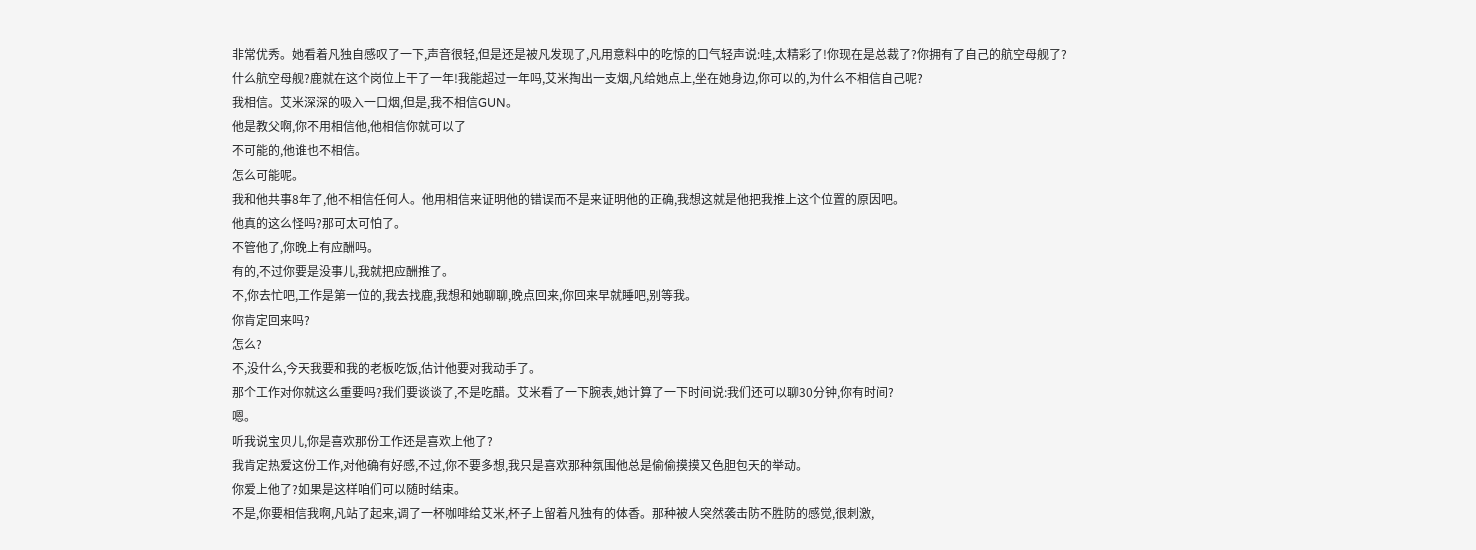非常优秀。她看着凡独自感叹了一下,声音很轻,但是还是被凡发现了,凡用意料中的吃惊的口气轻声说:哇,太精彩了!你现在是总裁了?你拥有了自己的航空母舰了?
什么航空母舰?鹿就在这个岗位上干了一年!我能超过一年吗,艾米掏出一支烟,凡给她点上,坐在她身边,你可以的,为什么不相信自己呢?
我相信。艾米深深的吸入一口烟,但是,我不相信GUN。
他是教父啊,你不用相信他,他相信你就可以了
不可能的,他谁也不相信。
怎么可能呢。
我和他共事8年了,他不相信任何人。他用相信来证明他的错误而不是来证明他的正确,我想这就是他把我推上这个位置的原因吧。
他真的这么怪吗?那可太可怕了。
不管他了,你晚上有应酬吗。
有的,不过你要是没事儿,我就把应酬推了。
不,你去忙吧,工作是第一位的,我去找鹿,我想和她聊聊,晚点回来,你回来早就睡吧,别等我。
你肯定回来吗?
怎么?
不,没什么,今天我要和我的老板吃饭,估计他要对我动手了。
那个工作对你就这么重要吗?我们要谈谈了,不是吃醋。艾米看了一下腕表,她计算了一下时间说:我们还可以聊30分钟,你有时间?
嗯。
听我说宝贝儿,你是喜欢那份工作还是喜欢上他了?
我肯定热爱这份工作,对他确有好感,不过,你不要多想,我只是喜欢那种氛围他总是偷偷摸摸又色胆包天的举动。
你爱上他了?如果是这样咱们可以随时结束。
不是,你要相信我啊,凡站了起来,调了一杯咖啡给艾米,杯子上留着凡独有的体香。那种被人突然袭击防不胜防的感觉,很刺激,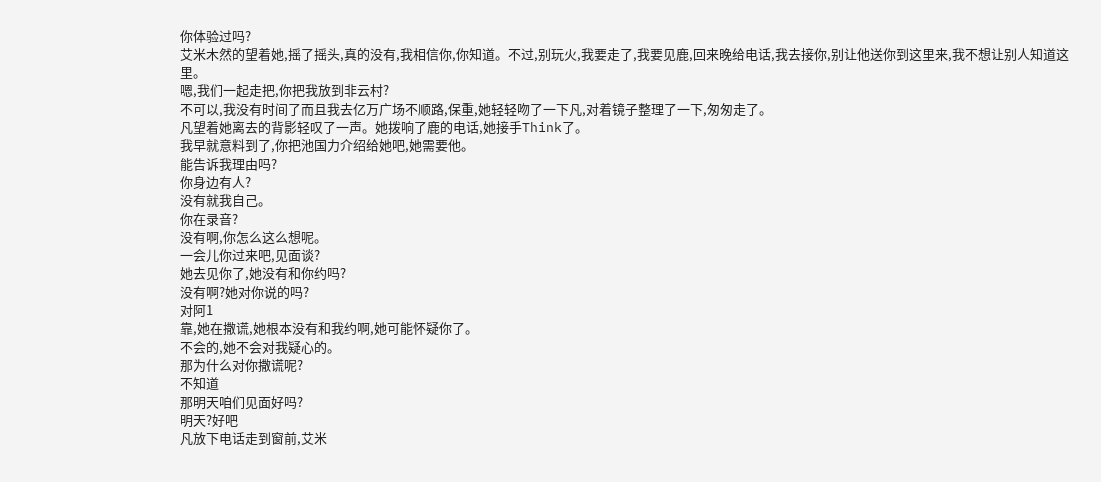你体验过吗?
艾米木然的望着她,摇了摇头,真的没有,我相信你,你知道。不过,别玩火,我要走了,我要见鹿,回来晚给电话,我去接你,别让他送你到这里来,我不想让别人知道这里。
嗯,我们一起走把,你把我放到非云村?
不可以,我没有时间了而且我去亿万广场不顺路,保重,她轻轻吻了一下凡,对着镜子整理了一下,匆匆走了。
凡望着她离去的背影轻叹了一声。她拨响了鹿的电话,她接手Think了。
我早就意料到了,你把池国力介绍给她吧,她需要他。
能告诉我理由吗?
你身边有人?
没有就我自己。
你在录音?
没有啊,你怎么这么想呢。
一会儿你过来吧,见面谈?
她去见你了,她没有和你约吗?
没有啊?她对你说的吗?
对阿1
靠,她在撒谎,她根本没有和我约啊,她可能怀疑你了。
不会的,她不会对我疑心的。
那为什么对你撒谎呢?
不知道
那明天咱们见面好吗?
明天?好吧
凡放下电话走到窗前,艾米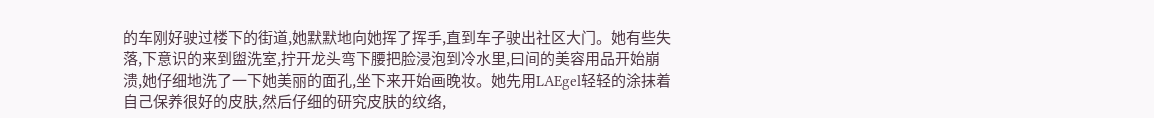的车刚好驶过楼下的街道,她默默地向她挥了挥手,直到车子驶出社区大门。她有些失落,下意识的来到盥洗室,拧开龙头弯下腰把脸浸泡到冷水里,曰间的美容用品开始崩溃,她仔细地洗了一下她美丽的面孔,坐下来开始画晚妆。她先用LAEgel轻轻的涂抹着自己保养很好的皮肤,然后仔细的研究皮肤的纹络,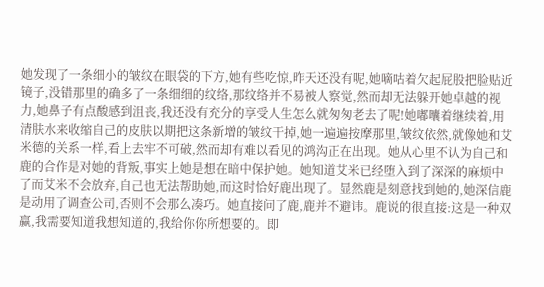她发现了一条细小的皱纹在眼袋的下方,她有些吃惊,昨天还没有呢,她嘀咕着欠起屁股把脸贴近镜子,没错那里的确多了一条细细的纹络,那纹络并不易被人察觉,然而却无法躲开她卓越的视力,她鼻子有点酸感到沮丧,我还没有充分的享受人生怎么就匆匆老去了呢!她嘟囔着继续着,用清肤水来收缩自己的皮肤以期把这条新增的皱纹干掉,她一遍遍按摩那里,皱纹依然,就像她和艾米德的关系一样,看上去牢不可破,然而却有难以看见的鸿沟正在出现。她从心里不认为自己和鹿的合作是对她的背叛,事实上她是想在暗中保护她。她知道艾米已经堕入到了深深的麻烦中了而艾米不会放弃,自己也无法帮助她,而这时恰好鹿出现了。显然鹿是刻意找到她的,她深信鹿是动用了调查公司,否则不会那么凑巧。她直接问了鹿,鹿并不避讳。鹿说的很直接:这是一种双赢,我需要知道我想知道的,我给你你所想要的。即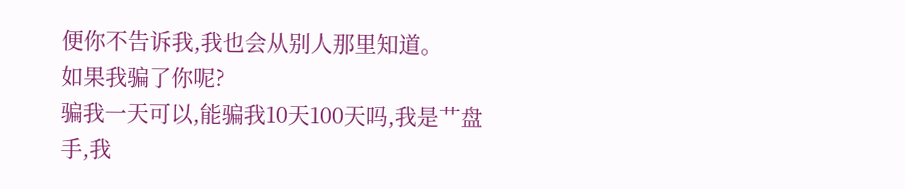便你不告诉我,我也会从别人那里知道。
如果我骗了你呢?
骗我一天可以,能骗我10天100天吗,我是艹盘手,我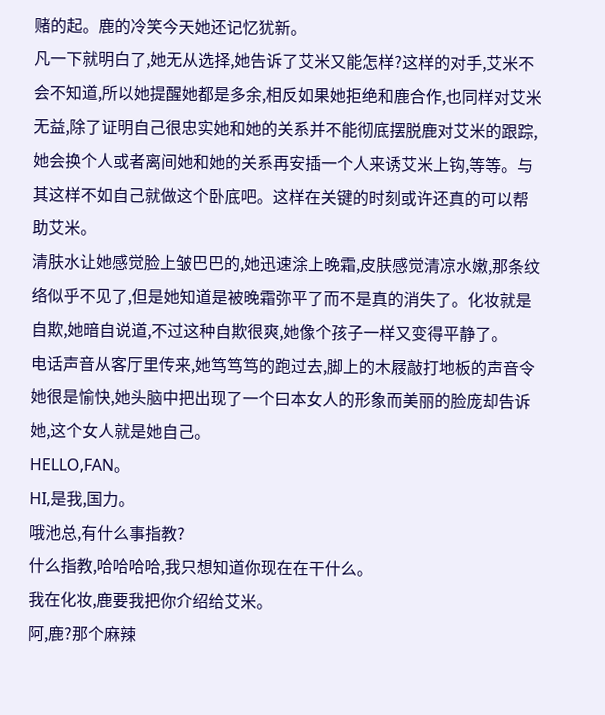赌的起。鹿的冷笑今天她还记忆犹新。
凡一下就明白了,她无从选择,她告诉了艾米又能怎样?这样的对手,艾米不会不知道,所以她提醒她都是多余,相反如果她拒绝和鹿合作,也同样对艾米无益,除了证明自己很忠实她和她的关系并不能彻底摆脱鹿对艾米的跟踪,她会换个人或者离间她和她的关系再安插一个人来诱艾米上钩,等等。与其这样不如自己就做这个卧底吧。这样在关键的时刻或许还真的可以帮助艾米。
清肤水让她感觉脸上皱巴巴的,她迅速涂上晚霜,皮肤感觉清凉水嫩,那条纹络似乎不见了,但是她知道是被晚霜弥平了而不是真的消失了。化妆就是自欺,她暗自说道,不过这种自欺很爽,她像个孩子一样又变得平静了。
电话声音从客厅里传来,她笃笃笃的跑过去,脚上的木屐敲打地板的声音令她很是愉快,她头脑中把出现了一个曰本女人的形象而美丽的脸庞却告诉她,这个女人就是她自己。
HELLO,FAN。
HI,是我,国力。
哦池总,有什么事指教?
什么指教,哈哈哈哈,我只想知道你现在在干什么。
我在化妆,鹿要我把你介绍给艾米。
阿,鹿?那个麻辣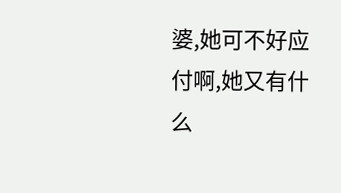婆,她可不好应付啊,她又有什么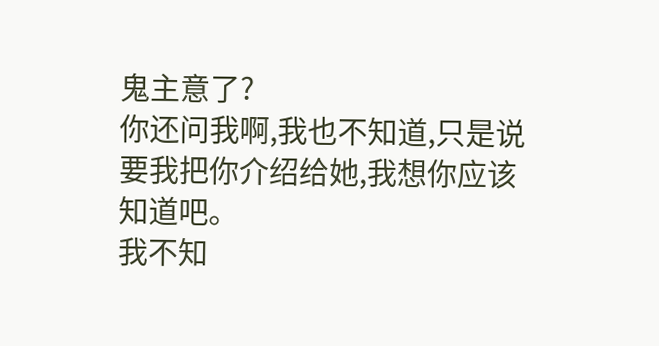鬼主意了?
你还问我啊,我也不知道,只是说要我把你介绍给她,我想你应该知道吧。
我不知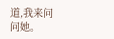道,我来问问她。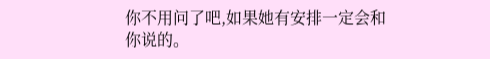你不用问了吧,如果她有安排一定会和你说的。